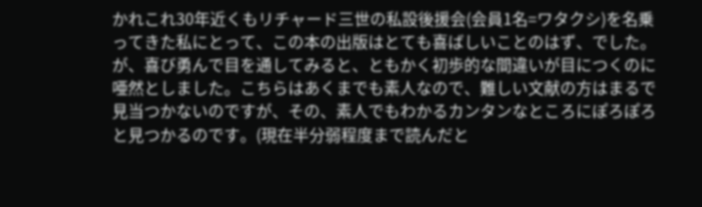かれこれ30年近くもリチャード三世の私設後援会(会員1名=ワタクシ)を名乗ってきた私にとって、この本の出版はとても喜ばしいことのはず、でした。が、喜び勇んで目を通してみると、ともかく初歩的な間違いが目につくのに唖然としました。こちらはあくまでも素人なので、難しい文献の方はまるで見当つかないのですが、その、素人でもわかるカンタンなところにぽろぽろと見つかるのです。(現在半分弱程度まで読んだと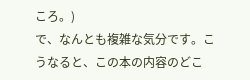ころ。)
で、なんとも複雑な気分です。こうなると、この本の内容のどこ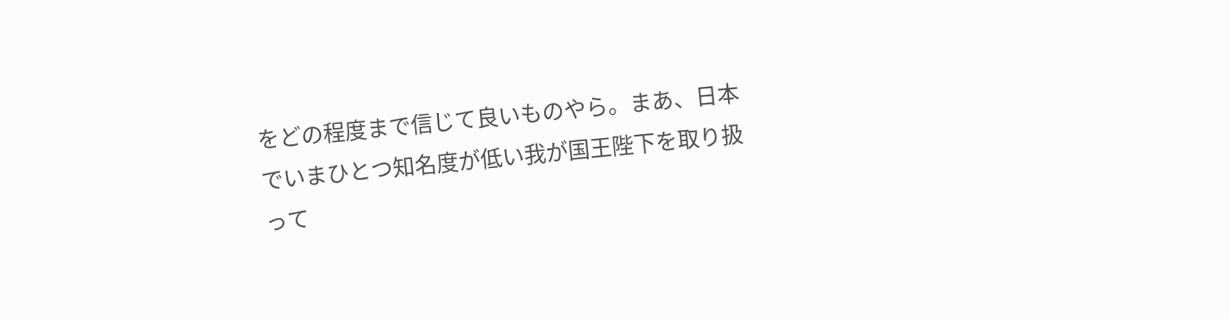をどの程度まで信じて良いものやら。まあ、日本でいまひとつ知名度が低い我が国王陛下を取り扱って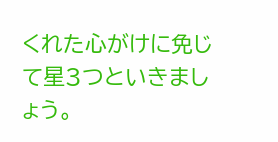くれた心がけに免じて星3つといきましょう。